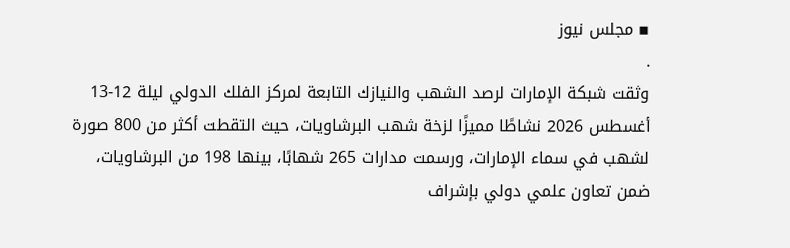▪ مجلس نيوز
.
وثقت شبكة الإمارات لرصد الشهب والنيازك التابعة لمركز الفلك الدولي ليلة 12-13 أغسطس 2026 نشاطًا مميزًا لزخة شهب البرشاويات، حيث التقطت أكثر من 800 صورة لشهب في سماء الإمارات، ورسمت مدارات 265 شهابًا، بينها 198 من البرشاويات، ضمن تعاون علمي دولي بإشراف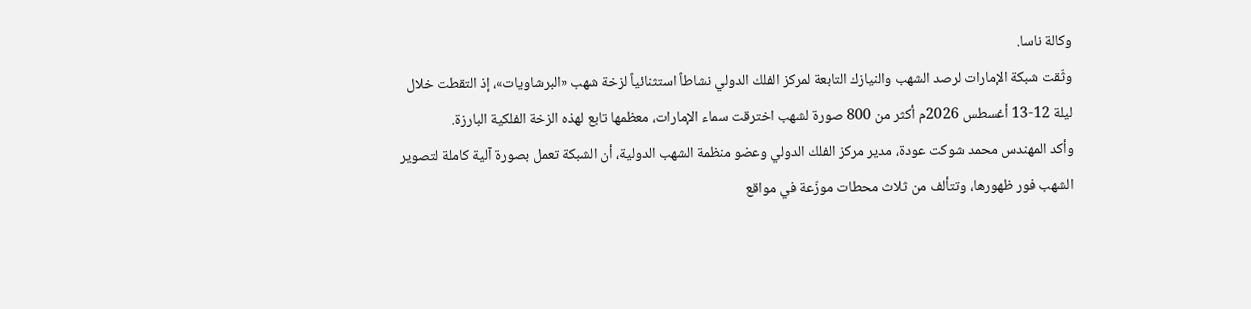وكالة ناسا.
وثّقت شبكة الإمارات لرصد الشهب والنيازك التابعة لمركز الفلك الدولي نشاطاً استثنائياً لزخة شهب «البرشاويات»، إذ التقطت خلال ليلة 12-13 أغسطس 2026م أكثر من 800 صورة لشهب اخترقت سماء الإمارات، معظمها تابع لهذه الزخة الفلكية البارزة.
وأكد المهندس محمد شوكت عودة، مدير مركز الفلك الدولي وعضو منظمة الشهب الدولية، أن الشبكة تعمل بصورة آلية كاملة لتصوير الشهب فور ظهورها، وتتألف من ثلاث محطات موزّعة في مواقع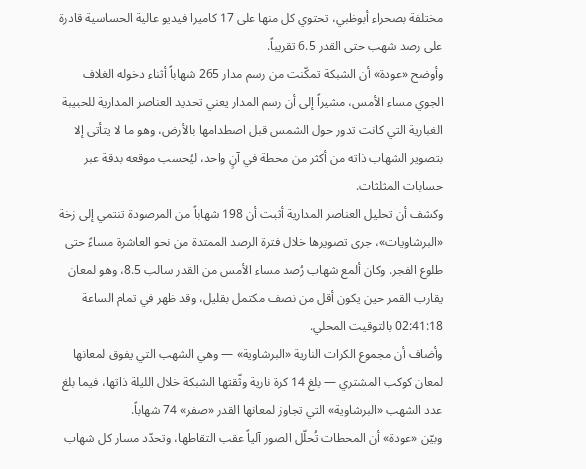مختلفة بصحراء أبوظبي، تحتوي كل منها على 17 كاميرا فيديو عالية الحساسية قادرة على رصد شهب حتى القدر 6.5 تقريباً.
وأوضح «عودة» أن الشبكة تمكّنت من رسم مدار 265 شهاباً أثناء دخوله الغلاف الجوي مساء الأمس، مشيراً إلى أن رسم المدار يعني تحديد العناصر المدارية للحبيبة الغبارية التي كانت تدور حول الشمس قبل اصطدامها بالأرض، وهو ما لا يتأتى إلا بتصوير الشهاب ذاته من أكثر من محطة في آنٍ واحد، ليُحسب موقعه بدقة عبر حسابات المثلثات.
وكشف أن تحليل العناصر المدارية أثبت أن 198 شهاباً من المرصودة تنتمي إلى زخة «البرشاويات»، جرى تصويرها خلال فترة الرصد الممتدة من نحو العاشرة مساءً حتى طلوع الفجر. وكان ألمع شهاب رُصد مساء الأمس من القدر سالب 8.5، وهو لمعان يقارب القمر حين يكون أقل من نصف مكتمل بقليل، وقد ظهر في تمام الساعة 02:41:18 بالتوقيت المحلي.
وأضاف أن مجموع الكرات النارية «البرشاوية» — وهي الشهب التي يفوق لمعانها لمعان كوكب المشتري — بلغ 14 كرة نارية وثّقتها الشبكة خلال الليلة ذاتها، فيما بلغ عدد الشهب «البرشاوية» التي تجاوز لمعانها القدر «صفر» 74 شهاباً.
وبيّن «عودة» أن المحطات تُحلّل الصور آلياً عقب التقاطها، وتحدّد مسار كل شهاب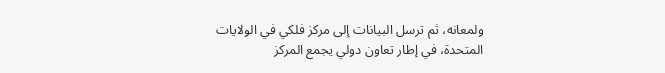ولمعانه، ثم ترسل البيانات إلى مركز فلكي في الولايات المتحدة، في إطار تعاون دولي يجمع المركز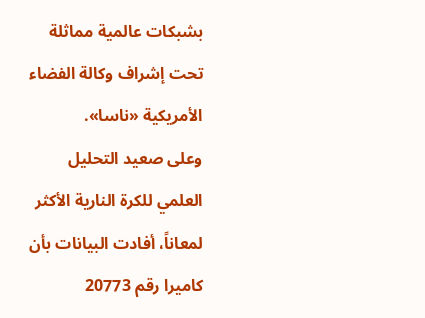بشبكات عالمية مماثلة تحت إشراف وكالة الفضاء الأمريكية «ناسا».
وعلى صعيد التحليل العلمي للكرة النارية الأكثر لمعاناً، أفادت البيانات بأن كاميرا رقم 20773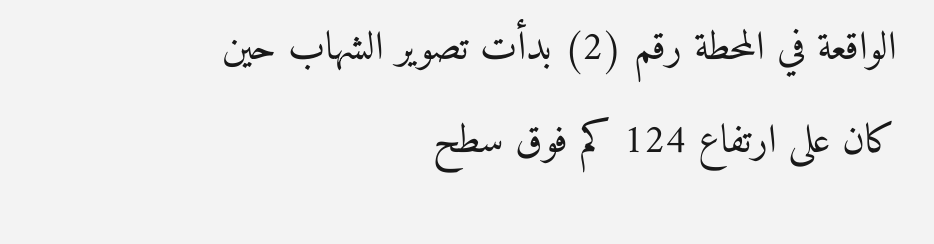الواقعة في المحطة رقم (2) بدأت تصوير الشهاب حين كان على ارتفاع 124 كم فوق سطح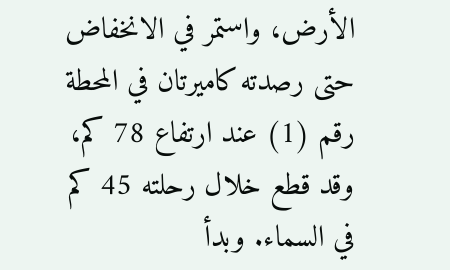الأرض، واستمر في الانخفاض حتى رصدته كاميرتان في المحطة رقم (1) عند ارتفاع 78 كم، وقد قطع خلال رحلته 45 كم في السماء. وبدأ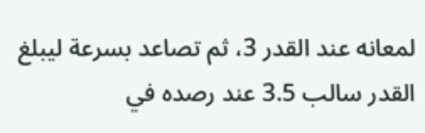لمعانه عند القدر 3، ثم تصاعد بسرعة ليبلغ القدر سالب 3.5 عند رصده في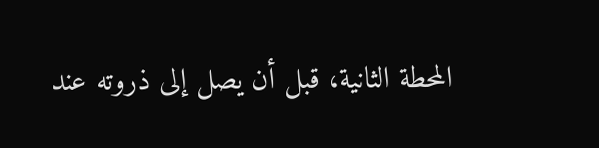المحطة الثانية، قبل أن يصل إلى ذروته عند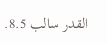القدر سالب 8.5.